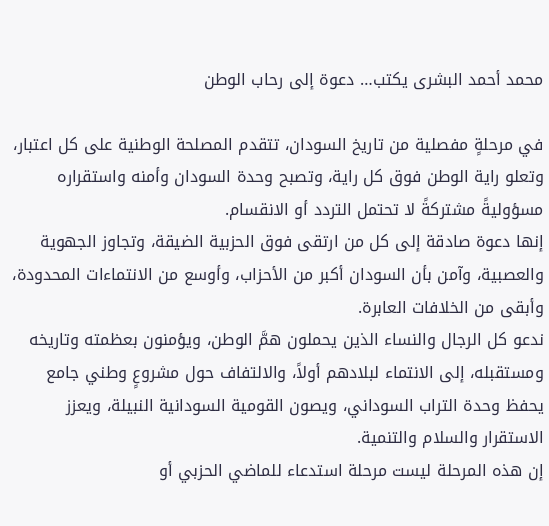محمد أحمد البشرى يكتب… دعوة إلى رحاب الوطن

في مرحلةٍ مفصلية من تاريخ السودان، تتقدم المصلحة الوطنية على كل اعتبار، وتعلو راية الوطن فوق كل راية، وتصبح وحدة السودان وأمنه واستقراره مسؤوليةً مشتركةً لا تحتمل التردد أو الانقسام.
إنها دعوة صادقة إلى كل من ارتقى فوق الحزبية الضيقة، وتجاوز الجهوية والعصبية، وآمن بأن السودان أكبر من الأحزاب، وأوسع من الانتماءات المحدودة، وأبقى من الخلافات العابرة.
ندعو كل الرجال والنساء الذين يحملون همَّ الوطن، ويؤمنون بعظمته وتاريخه ومستقبله، إلى الانتماء لبلادهم أولاً، والالتفاف حول مشروعٍ وطني جامع يحفظ وحدة التراب السوداني، ويصون القومية السودانية النبيلة، ويعزز الاستقرار والسلام والتنمية.
إن هذه المرحلة ليست مرحلة استدعاء للماضي الحزبي أو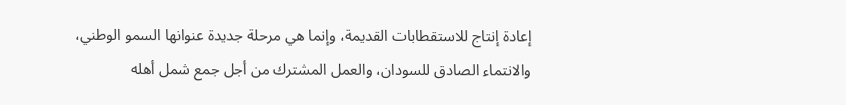إعادة إنتاج للاستقطابات القديمة، وإنما هي مرحلة جديدة عنوانها السمو الوطني، والانتماء الصادق للسودان، والعمل المشترك من أجل جمع شمل أهله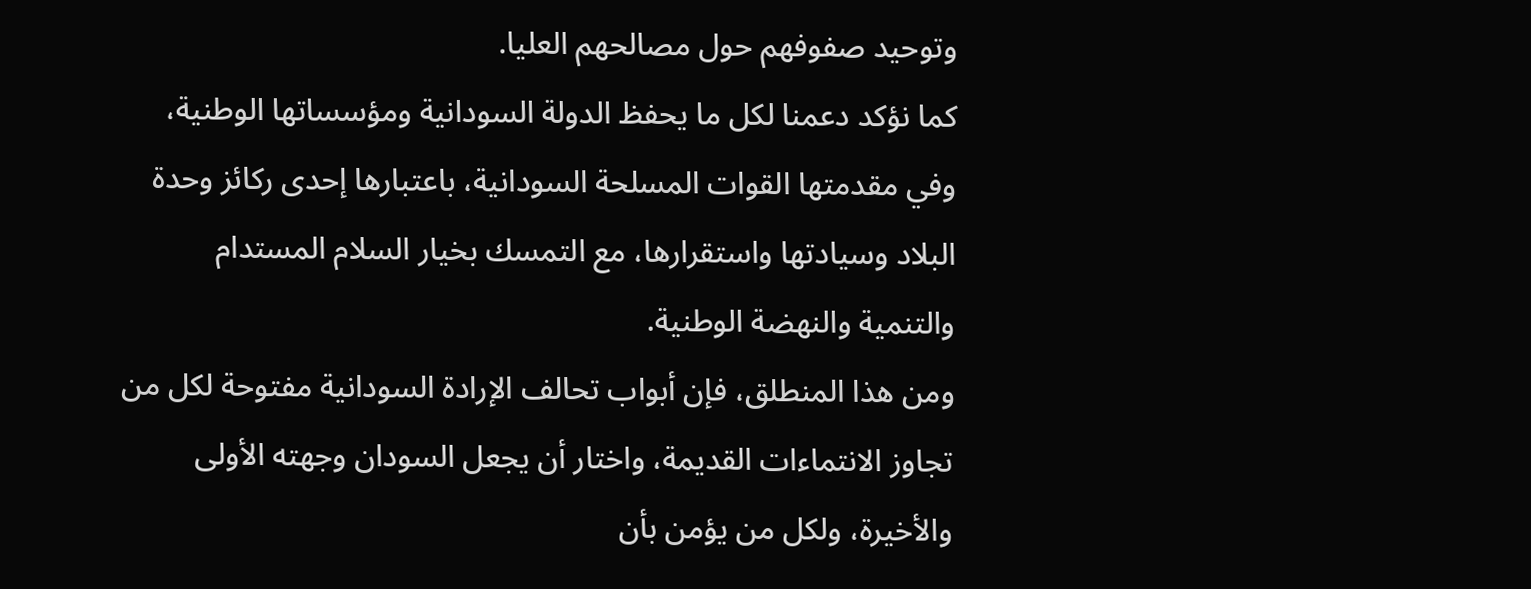وتوحيد صفوفهم حول مصالحهم العليا.
كما نؤكد دعمنا لكل ما يحفظ الدولة السودانية ومؤسساتها الوطنية، وفي مقدمتها القوات المسلحة السودانية، باعتبارها إحدى ركائز وحدة البلاد وسيادتها واستقرارها، مع التمسك بخيار السلام المستدام والتنمية والنهضة الوطنية.
ومن هذا المنطلق، فإن أبواب تحالف الإرادة السودانية مفتوحة لكل من تجاوز الانتماءات القديمة، واختار أن يجعل السودان وجهته الأولى والأخيرة، ولكل من يؤمن بأن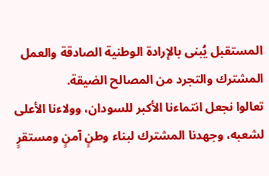المستقبل يُبنى بالإرادة الوطنية الصادقة والعمل المشترك والتجرد من المصالح الضيقة.
تعالوا نجعل انتماءنا الأكبر للسودان، وولاءنا الأعلى لشعبه، وجهدنا المشترك لبناء وطنٍ آمنٍ ومستقرٍ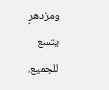ومزدهرٍ يتسع للجميع.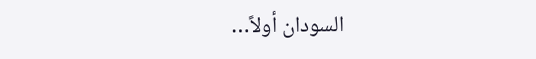السودان أولاً…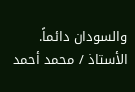والسودان دائماً.
الأستاذ / محمد أحمد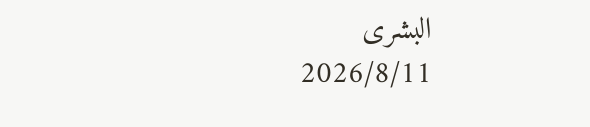البشرى
2026/8/11